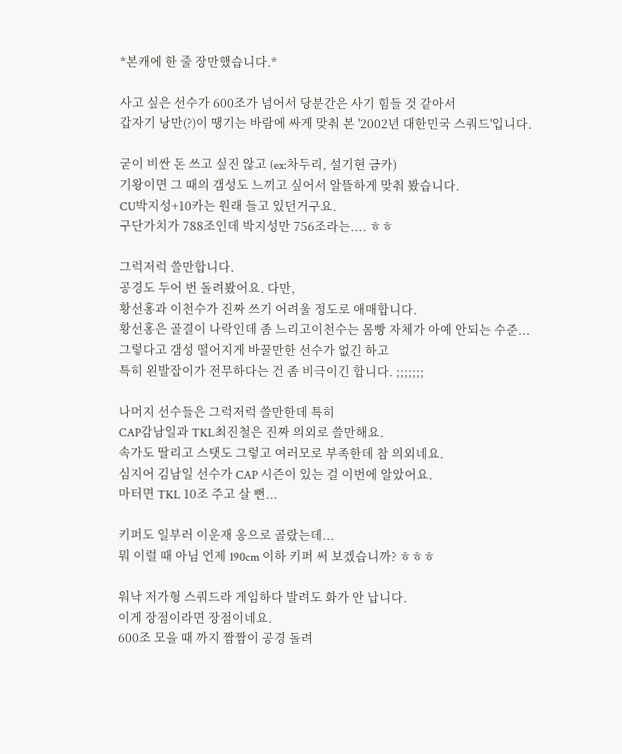*본캐에 한 줄 장만했습니다.*

사고 싶은 선수가 600조가 넘어서 당분간은 사기 힘들 것 같아서
갑자기 낭만(?)이 땡기는 바람에 싸게 맞춰 본 '2002년 대한민국 스쿼드'입니다.

굳이 비싼 돈 쓰고 싶진 않고 (ex:차두리, 설기현 금카)
기왕이면 그 때의 갬성도 느끼고 싶어서 알뜰하게 맞춰 봤습니다.
CU박지성+10카는 원래 들고 있던거구요.
구단가치가 788조인데 박지성만 756조라는.... ㅎㅎ

그럭저럭 쓸만합니다.
공경도 두어 번 돌려봤어요. 다만,
황선홍과 이천수가 진짜 쓰기 어려울 정도로 애매합니다.
황선홍은 골결이 나락인데 좀 느리고이천수는 몸빵 자체가 아예 안되는 수준...
그렇다고 갬성 떨어지게 바꿀만한 선수가 없긴 하고
특히 왼발잡이가 전무하다는 건 좀 비극이긴 합니다. ;;;;;;;

나머지 선수들은 그럭저럭 쓸만한데 특히
CAP감남일과 TKL최진철은 진짜 의외로 쓸만해요.
속가도 딸리고 스탯도 그렇고 여러모로 부족한데 참 의외네요.
심지어 김남일 선수가 CAP 시즌이 있는 걸 이번에 알았어요.
마터면 TKL 10조 주고 살 뻔...

키퍼도 일부러 이운재 옹으로 골랐는데...
뭐 이럴 때 아님 언제 190cm 이하 키퍼 써 보겠습니까? ㅎㅎㅎ

워낙 저가형 스쿼드라 게임하다 발려도 화가 안 납니다.
이게 장점이라면 장점이네요.
600조 모을 때 까지 짬짬이 공경 돌려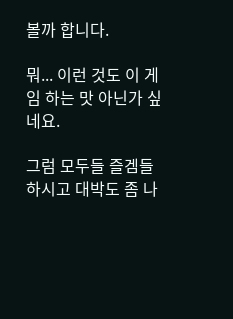볼까 합니다.

뭐... 이런 것도 이 게임 하는 맛 아닌가 싶네요.

그럼 모두들 즐겜들 하시고 대박도 좀 나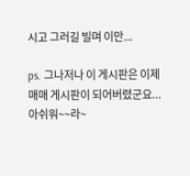시고 그러길 빌며 이만...

ps. 그나저나 이 게시판은 이제 매매 게시판이 되어버렸군요...
아쉬워~~라~